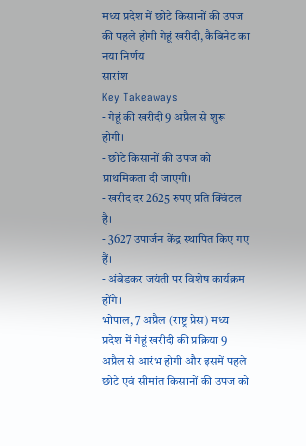मध्य प्रदेश में छोटे किसानों की उपज की पहले होगी गेहूं खरीदी, कैबिनेट का नया निर्णय
सारांश
Key Takeaways
- गेहूं की खरीदी 9 अप्रैल से शुरू होगी।
- छोटे किसानों की उपज को प्राथमिकता दी जाएगी।
- खरीद दर 2625 रुपए प्रति क्विंटल है।
- 3627 उपार्जन केंद्र स्थापित किए गए हैं।
- अंबेडकर जयंती पर विशेष कार्यक्रम होंगे।
भोपाल, 7 अप्रैल (राष्ट्र प्रेस) मध्य प्रदेश में गेहूं खरीदी की प्रक्रिया 9 अप्रैल से आरंभ होगी और इसमें पहले छोटे एवं सीमांत किसानों की उपज को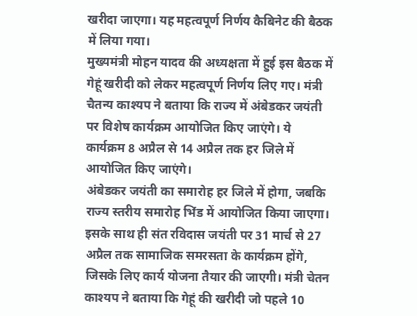खरीदा जाएगा। यह महत्वपूर्ण निर्णय कैबिनेट की बैठक में लिया गया।
मुख्यमंत्री मोहन यादव की अध्यक्षता में हुई इस बैठक में गेहूं खरीदी को लेकर महत्वपूर्ण निर्णय लिए गए। मंत्री चैतन्य काश्यप ने बताया कि राज्य में अंबेडकर जयंती पर विशेष कार्यक्रम आयोजित किए जाएंगे। ये कार्यक्रम 8 अप्रैल से 14 अप्रैल तक हर जिले में आयोजित किए जाएंगे।
अंबेडकर जयंती का समारोह हर जिले में होगा, जबकि राज्य स्तरीय समारोह भिंड में आयोजित किया जाएगा। इसके साथ ही संत रविदास जयंती पर 31 मार्च से 27 अप्रैल तक सामाजिक समरसता के कार्यक्रम होंगे, जिसके लिए कार्य योजना तैयार की जाएगी। मंत्री चेतन काश्यप ने बताया कि गेहूं की खरीदी जो पहले 10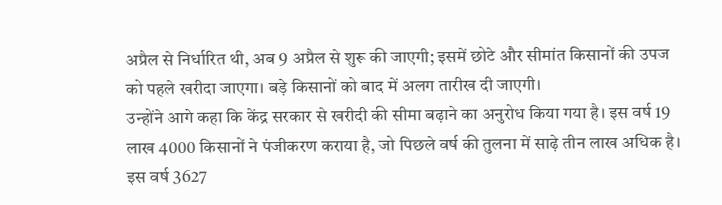अप्रैल से निर्धारित थी, अब 9 अप्रैल से शुरू की जाएगी; इसमें छोटे और सीमांत किसानों की उपज को पहले खरीदा जाएगा। बड़े किसानों को बाद में अलग तारीख दी जाएगी।
उन्होंने आगे कहा कि केंद्र सरकार से खरीदी की सीमा बढ़ाने का अनुरोध किया गया है। इस वर्ष 19 लाख 4000 किसानों ने पंजीकरण कराया है, जो पिछले वर्ष की तुलना में साढ़े तीन लाख अधिक है। इस वर्ष 3627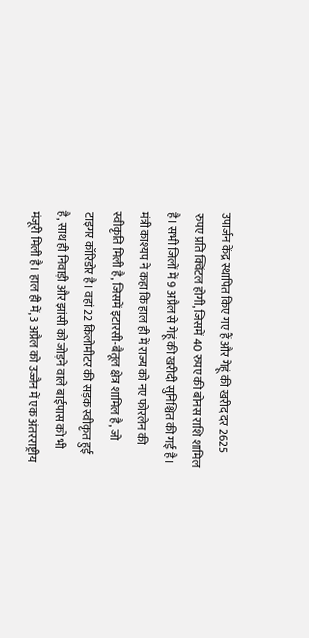उपार्जन केंद्र स्थापित किए गए हैं और गेहूं की खरीद दर 2625 रुपए प्रति क्विंटल होगी, जिसमें 40 रुपए की बोनस राशि शामिल है। सभी जिलों में 9 अप्रैल से गेहूं की खरीदी सुनिश्चित की गई है।
मंत्री काश्यप ने कहा कि हाल ही में राज्य को नए फोरलेन की स्वीकृति मिली है, जिसमें इटारसी-बैतूल क्षेत्र शामिल है, जो टाइगर कॉरिडोर है। वहां 22 किलोमीटर की सड़क स्वीकृत हुई है, साथ ही निवाड़ी और झांसी को जोड़ने वाले बाईपास को भी मंजूरी मिली है। हाल ही में, 3 अप्रैल को उज्जैन में एक अंतरराष्ट्रीय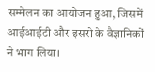सम्मेलन का आयोजन हुआ, जिसमें आईआईटी और इसरो के वैज्ञानिकों ने भाग लिया।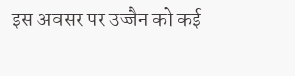इस अवसर पर उज्जैन को कई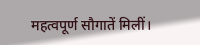महत्वपूर्ण सौगातें मिलीं।